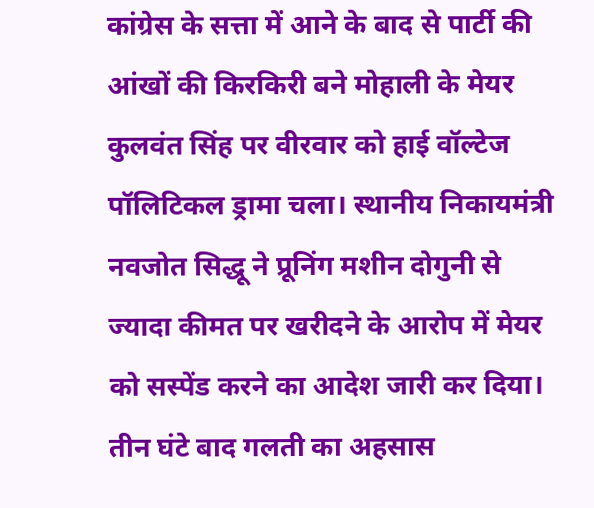कांग्रेस के सत्ता में आने के बाद से पार्टी की आंखों की किरकिरी बने मोहाली के मेयर कुलवंत सिंह पर वीरवार को हाई वॉल्टेज पॉलिटिकल ड्रामा चला। स्थानीय निकायमंत्री नवजोत सिद्धू ने प्रूनिंग मशीन दोगुनी से ज्यादा कीमत पर खरीदने के आरोप में मेयर को सस्पेंड करने का आदेश जारी कर दिया।
तीन घंटे बाद गलती का अहसास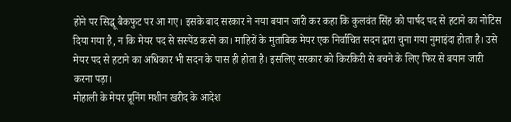होने पर सिद्धू बैकफुट पर आ गए। इसके बाद सरकार ने नया बयान जारी कर कहा कि कुलवंत सिंह को पार्षद पद से हटाने का नोटिस दिया गया है, न कि मेयर पद से सस्पेंड करने का। माहिरों के मुताबिक मेयर एक निर्वाचित सदन द्वारा चुना गया नुमाइंदा होता है। उसे मेयर पद से हटाने का अधिकार भी सदन के पास ही होता है। इसलिए सरकार को किरकिरी से बचने के लिए फिर से बयान जारी करना पड़ा।
मोहाली के मेयर प्रूनिंग मशीन खरीद के आदेश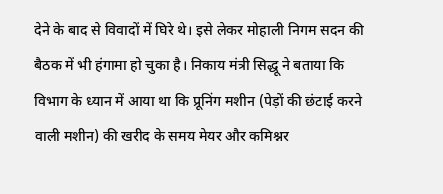देने के बाद से विवादों में घिरे थे। इसे लेकर मोहाली निगम सदन की बैठक में भी हंगामा हो चुका है। निकाय मंत्री सिद्धू ने बताया कि विभाग के ध्यान में आया था कि प्रूनिंग मशीन (पेड़ों की छंटाई करने वाली मशीन) की खरीद के समय मेयर और कमिश्नर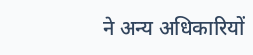ने अन्य अधिकारियों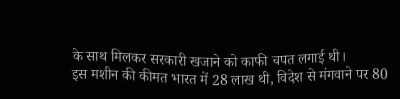के साथ मिलकर सरकारी खजाने को काफी चपत लगाई थी।
इस मशीन की कीमत भारत में 28 लाख थी, विदेश से मंगवाने पर 80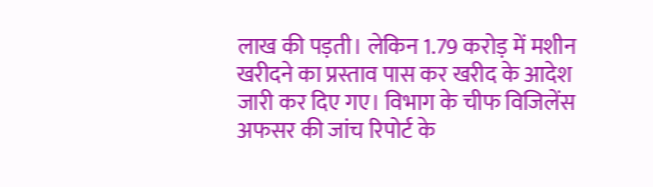लाख की पड़ती। लेकिन 1.79 करोड़ में मशीन खरीदने का प्रस्ताव पास कर खरीद के आदेश जारी कर दिए गए। विभाग के चीफ विजिलेंस अफसर की जांच रिपोर्ट के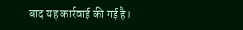बाद यह कार्रवाई की गई है।